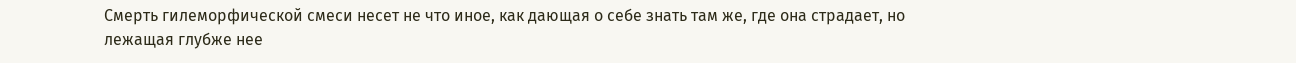Смерть гилеморфической смеси несет не что иное, как дающая о себе знать там же, где она страдает, но лежащая глубже нее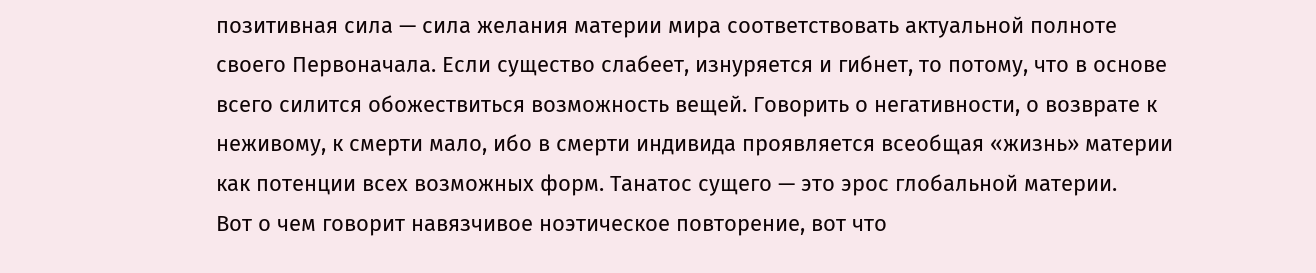позитивная сила — сила желания материи мира соответствовать актуальной полноте своего Первоначала. Если существо слабеет, изнуряется и гибнет, то потому, что в основе всего силится обожествиться возможность вещей. Говорить о негативности, о возврате к неживому, к смерти мало, ибо в смерти индивида проявляется всеобщая «жизнь» материи как потенции всех возможных форм. Танатос сущего — это эрос глобальной материи.
Вот о чем говорит навязчивое ноэтическое повторение, вот что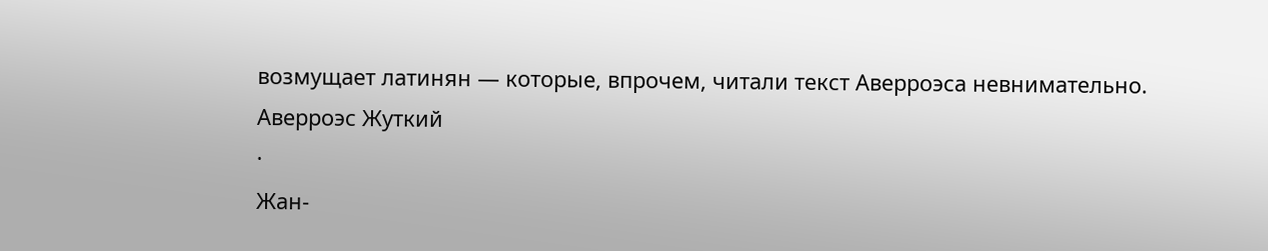возмущает латинян — которые, впрочем, читали текст Аверроэса невнимательно.
Аверроэс Жуткий
·
Жан-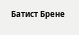Батист Брене